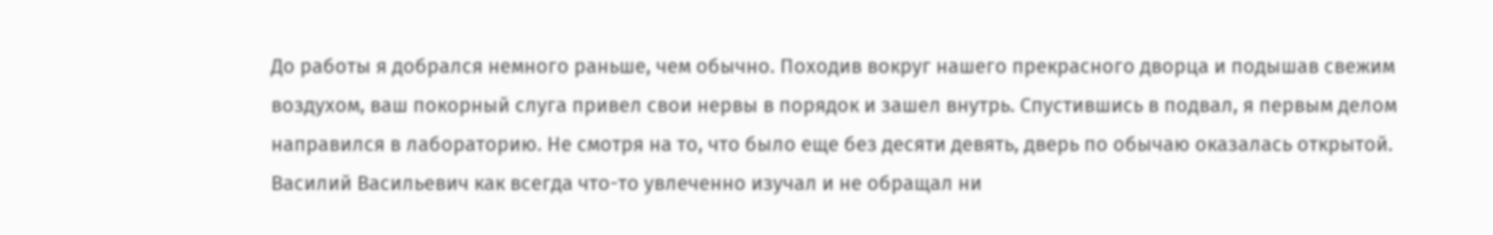До работы я добрался немного раньше, чем обычно. Походив вокруг нашего прекрасного дворца и подышав свежим воздухом, ваш покорный слуга привел свои нервы в порядок и зашел внутрь. Спустившись в подвал, я первым делом направился в лабораторию. Не смотря на то, что было еще без десяти девять, дверь по обычаю оказалась открытой. Василий Васильевич как всегда что-то увлеченно изучал и не обращал ни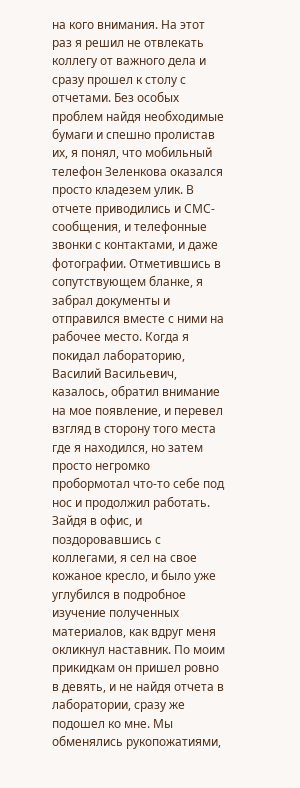на кого внимания. На этот раз я решил не отвлекать коллегу от важного дела и сразу прошел к столу с отчетами. Без особых проблем найдя необходимые бумаги и спешно пролистав их, я понял, что мобильный телефон Зеленкова оказался просто кладезем улик. В отчете приводились и СМС-сообщения, и телефонные звонки с контактами, и даже фотографии. Отметившись в сопутствующем бланке, я забрал документы и отправился вместе с ними на рабочее место. Когда я покидал лабораторию, Василий Васильевич, казалось, обратил внимание на мое появление, и перевел взгляд в сторону того места где я находился, но затем просто негромко пробормотал что-то себе под нос и продолжил работать.
Зайдя в офис, и поздоровавшись с коллегами, я сел на свое кожаное кресло, и было уже углубился в подробное изучение полученных материалов, как вдруг меня окликнул наставник. По моим прикидкам он пришел ровно в девять, и не найдя отчета в лаборатории, сразу же подошел ко мне. Мы обменялись рукопожатиями,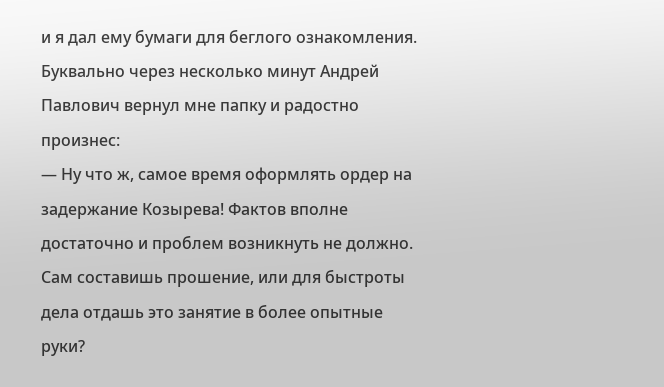и я дал ему бумаги для беглого ознакомления. Буквально через несколько минут Андрей Павлович вернул мне папку и радостно произнес:
— Ну что ж, самое время оформлять ордер на задержание Козырева! Фактов вполне достаточно и проблем возникнуть не должно. Сам составишь прошение, или для быстроты дела отдашь это занятие в более опытные руки?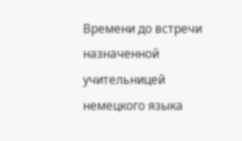Времени до встречи назначенной учительницей немецкого языка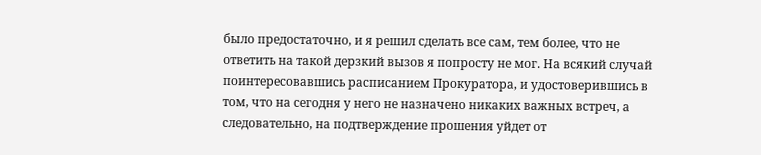было предостаточно, и я решил сделать все сам, тем более, что не ответить на такой дерзкий вызов я попросту не мог. На всякий случай поинтересовавшись расписанием Прокуратора, и удостоверившись в том, что на сегодня у него не назначено никаких важных встреч, а следовательно, на подтверждение прошения уйдет от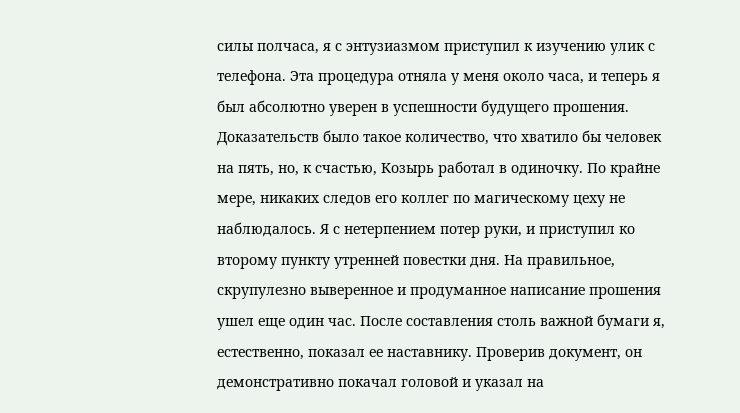силы полчаса, я с энтузиазмом приступил к изучению улик с телефона. Эта процедура отняла у меня около часа, и теперь я был абсолютно уверен в успешности будущего прошения. Доказательств было такое количество, что хватило бы человек на пять, но, к счастью, Козырь работал в одиночку. По крайне мере, никаких следов его коллег по магическому цеху не наблюдалось. Я с нетерпением потер руки, и приступил ко второму пункту утренней повестки дня. На правильное, скрупулезно выверенное и продуманное написание прошения ушел еще один час. После составления столь важной бумаги я, естественно, показал ее наставнику. Проверив документ, он демонстративно покачал головой и указал на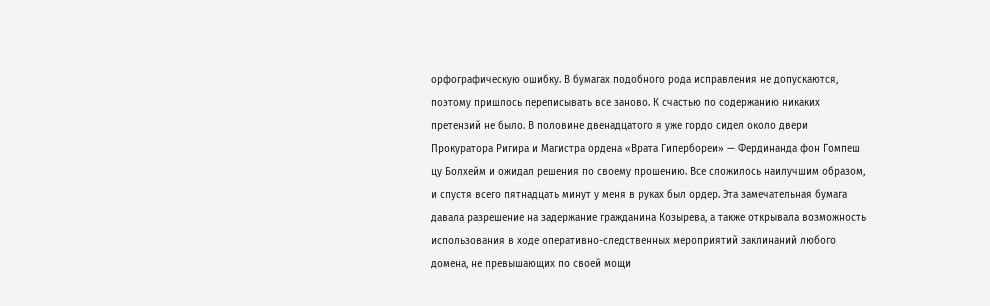орфографическую ошибку. В бумагах подобного рода исправления не допускаются, поэтому пришлось переписывать все заново. К счастью по содержанию никаких претензий не было. В половине двенадцатого я уже гордо сидел около двери Прокуратора Ригира и Магистра ордена «Врата Гипербореи» — Фердинанда фон Гомпеш цу Болхейм и ожидал решения по своему прошению. Все сложилось наилучшим образом, и спустя всего пятнадцать минут у меня в руках был ордер. Эта замечательная бумага давала разрешение на задержание гражданина Козырева, а также открывала возможность использования в ходе оперативно-следственных мероприятий заклинаний любого домена, не превышающих по своей мощи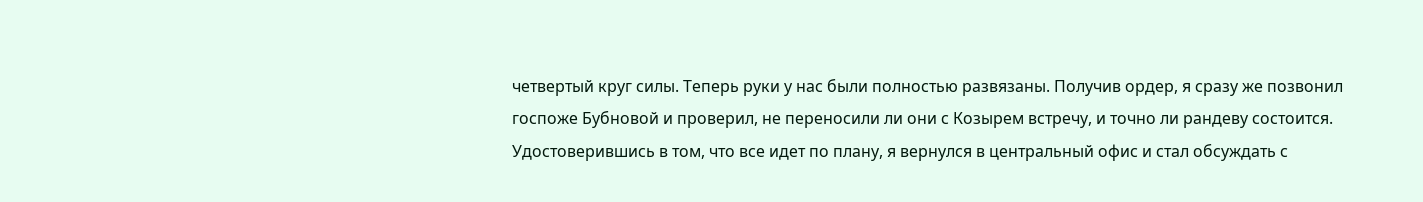четвертый круг силы. Теперь руки у нас были полностью развязаны. Получив ордер, я сразу же позвонил госпоже Бубновой и проверил, не переносили ли они с Козырем встречу, и точно ли рандеву состоится. Удостоверившись в том, что все идет по плану, я вернулся в центральный офис и стал обсуждать с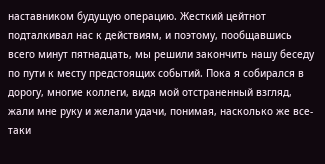наставником будущую операцию. Жесткий цейтнот подталкивал нас к действиям, и поэтому, пообщавшись всего минут пятнадцать, мы решили закончить нашу беседу по пути к месту предстоящих событий. Пока я собирался в дорогу, многие коллеги, видя мой отстраненный взгляд, жали мне руку и желали удачи, понимая, насколько же все-таки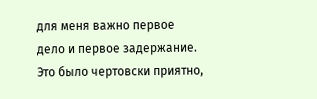для меня важно первое дело и первое задержание. Это было чертовски приятно,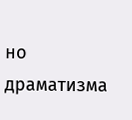но драматизма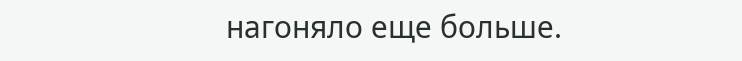нагоняло еще больше.